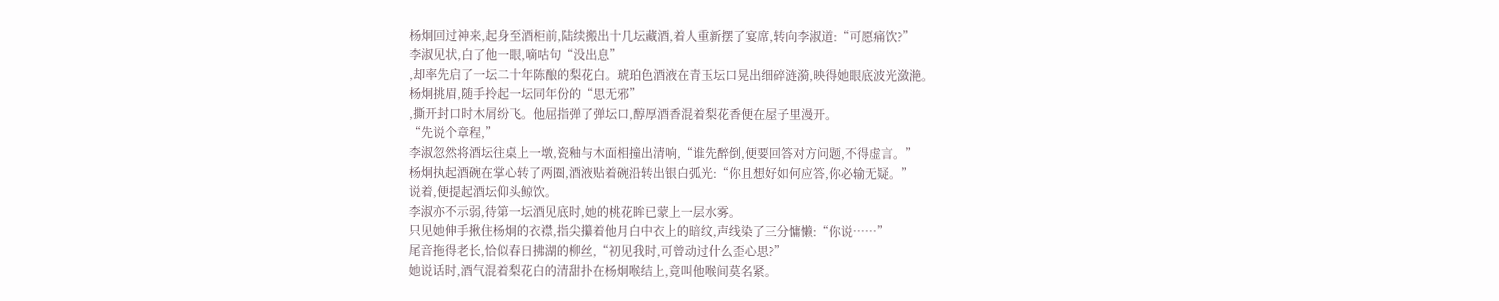杨炯回过神来,起身至酒柜前,陆续搬出十几坛藏酒,着人重新摆了宴席,转向李淑道:“可愿痛饮?”
李淑见状,白了他一眼,嘀咕句“没出息”
,却率先启了一坛二十年陈酿的梨花白。琥珀色酒液在青玉坛口晃出细碎涟漪,映得她眼底波光潋滟。
杨炯挑眉,随手拎起一坛同年份的“思无邪”
,撕开封口时木屑纷飞。他屈指弹了弹坛口,醇厚酒香混着梨花香便在屋子里漫开。
“先说个章程,”
李淑忽然将酒坛往桌上一墩,瓷釉与木面相撞出清响,“谁先醉倒,便要回答对方问题,不得虚言。”
杨炯执起酒碗在掌心转了两圈,酒液贴着碗沿转出银白弧光:“你且想好如何应答,你必输无疑。”
说着,便提起酒坛仰头鲸饮。
李淑亦不示弱,待第一坛酒见底时,她的桃花眸已蒙上一层水雾。
只见她伸手揪住杨炯的衣襟,指尖攥着他月白中衣上的暗纹,声线染了三分慵懒:“你说……”
尾音拖得老长,恰似春日拂湖的柳丝,“初见我时,可曾动过什么歪心思?”
她说话时,酒气混着梨花白的清甜扑在杨炯喉结上,竟叫他喉间莫名紧。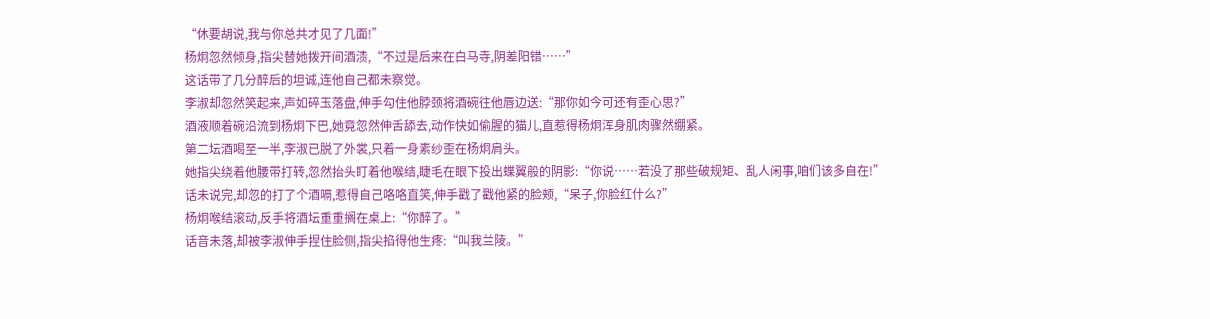“休要胡说,我与你总共才见了几面!”
杨炯忽然倾身,指尖替她拨开间酒渍,“不过是后来在白马寺,阴差阳错……”
这话带了几分醉后的坦诚,连他自己都未察觉。
李淑却忽然笑起来,声如碎玉落盘,伸手勾住他脖颈将酒碗往他唇边送:“那你如今可还有歪心思?”
酒液顺着碗沿流到杨炯下巴,她竟忽然伸舌舔去,动作快如偷腥的猫儿,直惹得杨炯浑身肌肉骤然绷紧。
第二坛酒喝至一半,李淑已脱了外裳,只着一身素纱歪在杨炯肩头。
她指尖绕着他腰带打转,忽然抬头盯着他喉结,睫毛在眼下投出蝶翼般的阴影:“你说……若没了那些破规矩、乱人闲事,咱们该多自在!”
话未说完,却忽的打了个酒嗝,惹得自己咯咯直笑,伸手戳了戳他紧的脸颊,“呆子,你脸红什么?”
杨炯喉结滚动,反手将酒坛重重搁在桌上:“你醉了。”
话音未落,却被李淑伸手捏住脸侧,指尖掐得他生疼:“叫我兰陵。”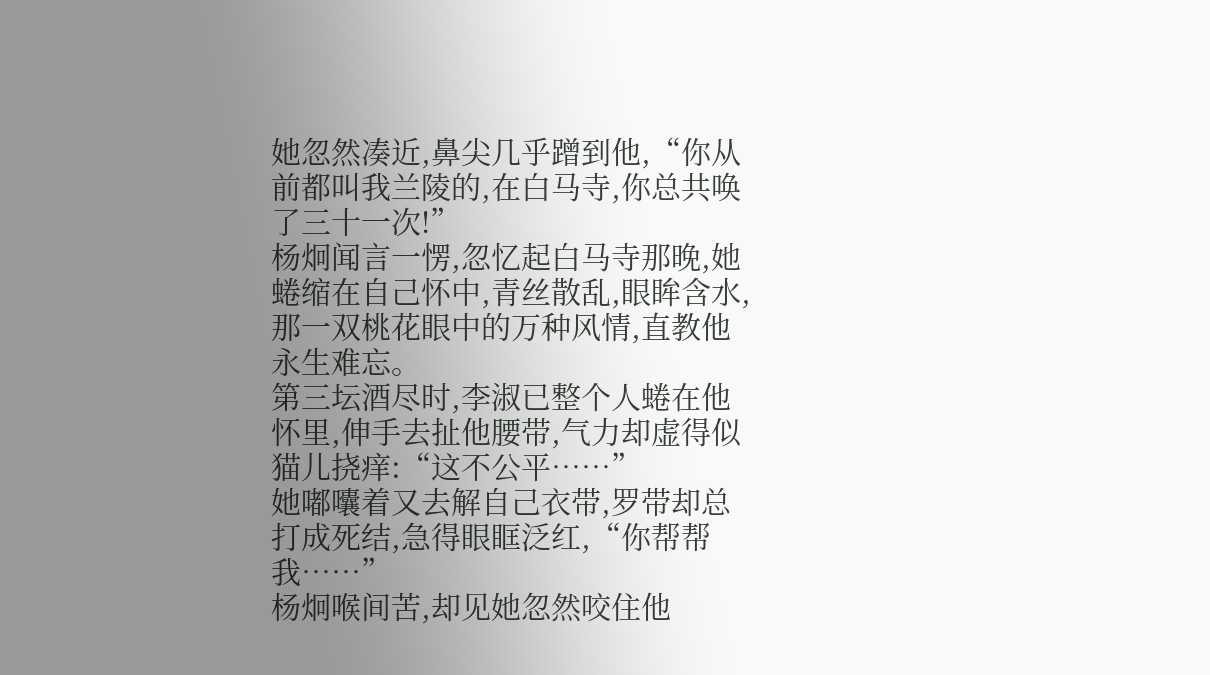她忽然凑近,鼻尖几乎蹭到他,“你从前都叫我兰陵的,在白马寺,你总共唤了三十一次!”
杨炯闻言一愣,忽忆起白马寺那晚,她蜷缩在自己怀中,青丝散乱,眼眸含水,那一双桃花眼中的万种风情,直教他永生难忘。
第三坛酒尽时,李淑已整个人蜷在他怀里,伸手去扯他腰带,气力却虚得似猫儿挠痒:“这不公平……”
她嘟囔着又去解自己衣带,罗带却总打成死结,急得眼眶泛红,“你帮帮我……”
杨炯喉间苦,却见她忽然咬住他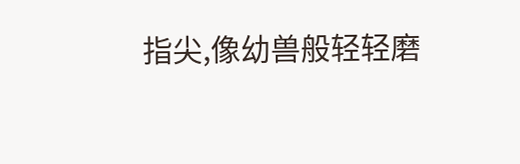指尖,像幼兽般轻轻磨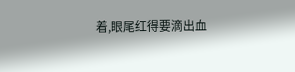着,眼尾红得要滴出血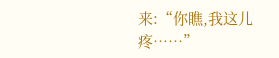来:“你瞧,我这儿疼……”